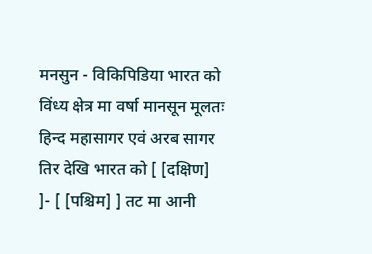मनसुन - विकिपिडिया भारत को विंध्य क्षेत्र मा वर्षा मानसून मूलतः हिन्द महासागर एवं अरब सागर तिर देखि भारत को [ [दक्षिण] ]- [ [पश्चिम] ] तट मा आनी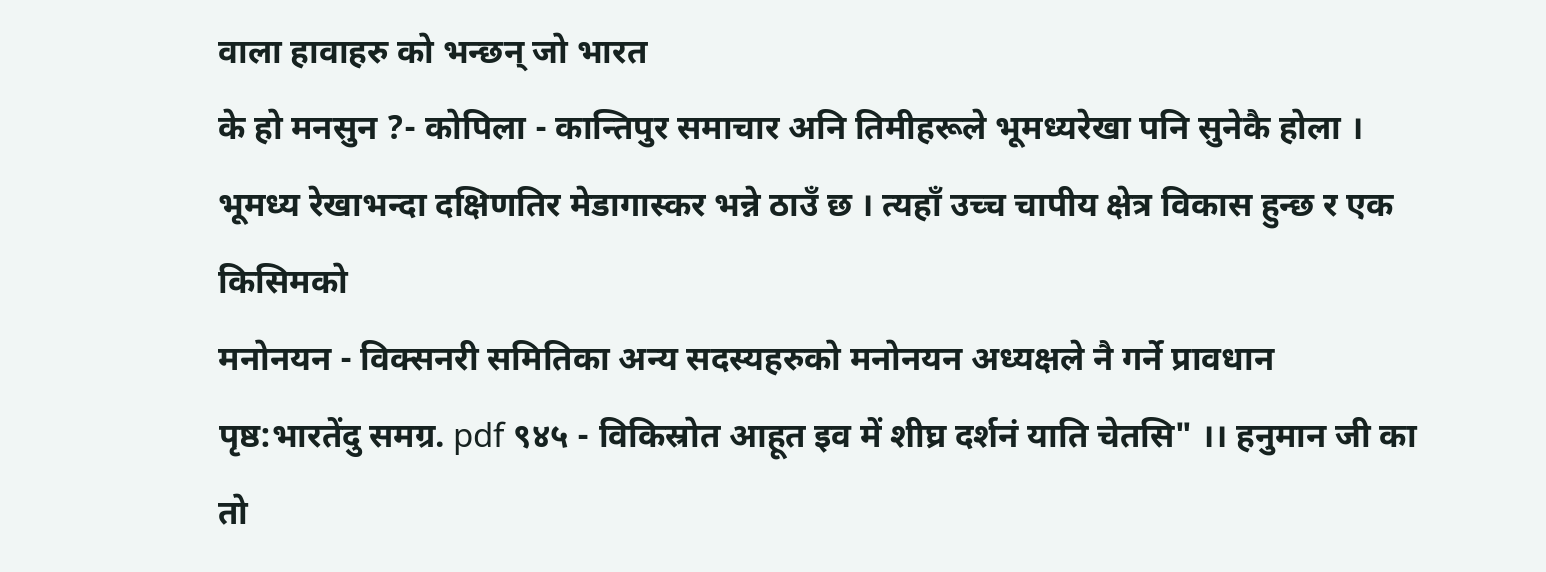वाला हावाहरु को भन्छन् जो भारत
के हो मनसुन ?- कोपिला - कान्तिपुर समाचार अनि तिमीहरूले भूमध्यरेखा पनि सुनेकै होला । भूमध्य रेखाभन्दा दक्षिणतिर मेडागास्कर भन्ने ठाउँ छ । त्यहाँ उच्च चापीय क्षेत्र विकास हुन्छ र एक किसिमको
मनोनयन - विक्सनरी समितिका अन्य सदस्यहरुको मनोनयन अध्यक्षले नै गर्ने प्रावधान
पृष्ठ:भारतेंदु समग्र. pdf ९४५ - विकिस्रोत आहूत इव में शीघ्र दर्शनं याति चेतसि" ।। हनुमान जी का तो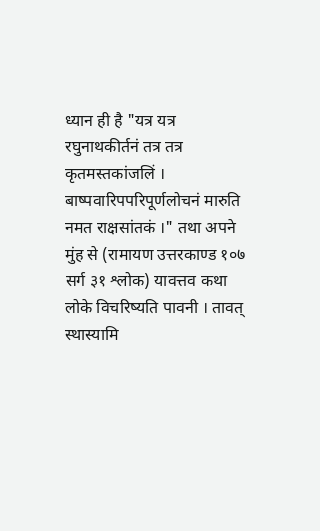ध्यान ही है "यत्र यत्र रघुनाथकीर्तनं तत्र तत्र कृतमस्तकांजलिं । बाष्पवारिपपरिपूर्णलोचनं मारुति नमत राक्षसांतकं ।" तथा अपने मुंह से (रामायण उत्तरकाण्ड १०७ सर्ग ३१ श्लोक) यावत्तव कथा लोके विचरिष्यति पावनी । तावत् स्थास्यामि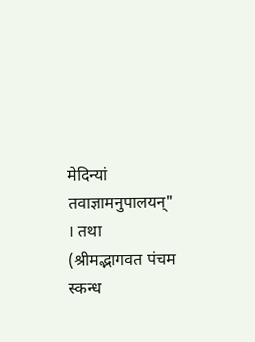मेदिन्यां तवाज्ञामनुपालयन्" । तथा (श्रीमद्भागवत पंचम स्कन्ध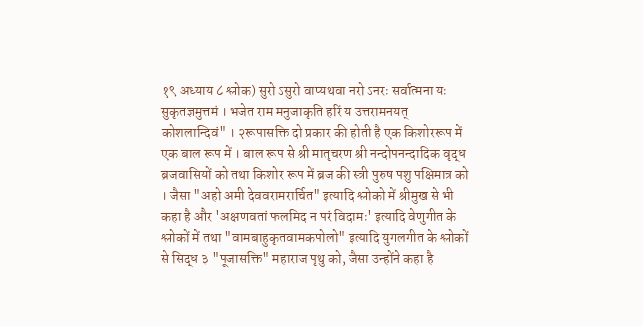१९ अध्याय ८ श्लोक) सुरो ऽसुरो वाप्यथवा नरो ऽनरः सर्वात्मना यः सुकृतज्ञमुत्तमं । भजेत राम मनुजाकृति हरिं य उत्तरामनयत् कोशलान्दिवं" । २रूपासक्ति दो प्रकार की होती है एक किशोररूप में एक बाल रूप में । बाल रूप से श्री मातृचरण श्री नन्दोपनन्दादिक वृद्ध ब्रजवासियों को तथा किशोर रूप में ब्रज की स्त्री पुरुष पशु पक्षिमात्र को । जैसा "अहो अमी देववरामरार्चित" इत्यादि श्लोको में श्रीमुख से भी कहा है और 'अक्षणवतां फलमिद न परं विदामः' इत्यादि वेणुगीत के श्लोकों में तथा "वामबाहुकृतवामकपोलो" इत्यादि युगलगीत के श्लोकों से सिद्ध ३ "पूजासक्ति" महाराज पृथु को, जैसा उन्होंने कहा है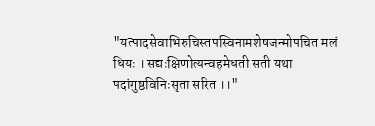"यत्पादसेवाभिरुचिस्तपस्विनामशेषजन्मोपचित मलं धियः । सद्यःक्षिणोत्यन्वहमेधती सती यथा पदांगुष्ठविनिःसृता सरित ।।"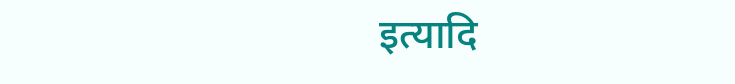इत्यादि